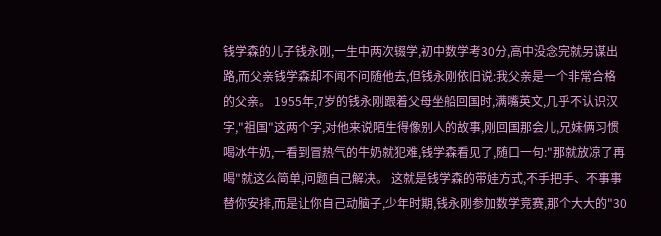钱学森的儿子钱永刚,一生中两次辍学,初中数学考30分,高中没念完就另谋出路,而父亲钱学森却不闻不问随他去,但钱永刚依旧说:我父亲是一个非常合格的父亲。 1955年,7岁的钱永刚跟着父母坐船回国时,满嘴英文,几乎不认识汉字,"祖国"这两个字,对他来说陌生得像别人的故事,刚回国那会儿,兄妹俩习惯喝冰牛奶,一看到冒热气的牛奶就犯难,钱学森看见了,随口一句:"那就放凉了再喝"就这么简单,问题自己解决。 这就是钱学森的带娃方式,不手把手、不事事替你安排,而是让你自己动脑子,少年时期,钱永刚参加数学竞赛,那个大大的"30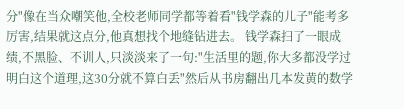分"像在当众嘲笑他,全校老师同学都等着看"钱学森的儿子"能考多厉害,结果就这点分,他真想找个地缝钻进去。 钱学森扫了一眼成绩,不黑脸、不训人,只淡淡来了一句:"生活里的题,你大多都没学过明白这个道理,这30分就不算白丢"然后从书房翻出几本发黄的数学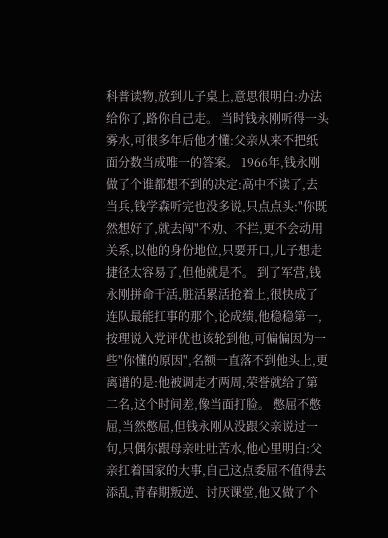科普读物,放到儿子桌上,意思很明白:办法给你了,路你自己走。 当时钱永刚听得一头雾水,可很多年后他才懂:父亲从来不把纸面分数当成唯一的答案。 1966年,钱永刚做了个谁都想不到的决定:高中不读了,去当兵,钱学森听完也没多说,只点点头:"你既然想好了,就去闯"不劝、不拦,更不会动用关系,以他的身份地位,只要开口,儿子想走捷径太容易了,但他就是不。 到了军营,钱永刚拼命干活,脏活累活抢着上,很快成了连队最能扛事的那个,论成绩,他稳稳第一,按理说入党评优也该轮到他,可偏偏因为一些"你懂的原因",名额一直落不到他头上,更离谱的是:他被调走才两周,荣誉就给了第二名,这个时间差,像当面打脸。 憋屈不憋屈,当然憋屈,但钱永刚从没跟父亲说过一句,只偶尔跟母亲吐吐苦水,他心里明白:父亲扛着国家的大事,自己这点委屈不值得去添乱,青春期叛逆、讨厌课堂,他又做了个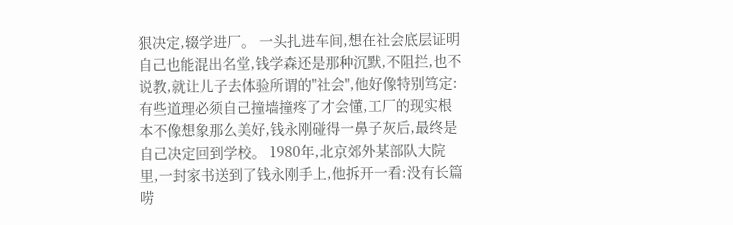狠决定,辍学进厂。 一头扎进车间,想在社会底层证明自己也能混出名堂,钱学森还是那种沉默,不阻拦,也不说教,就让儿子去体验所谓的"社会",他好像特别笃定:有些道理必须自己撞墙撞疼了才会懂,工厂的现实根本不像想象那么美好,钱永刚碰得一鼻子灰后,最终是自己决定回到学校。 1980年,北京郊外某部队大院里,一封家书送到了钱永刚手上,他拆开一看:没有长篇唠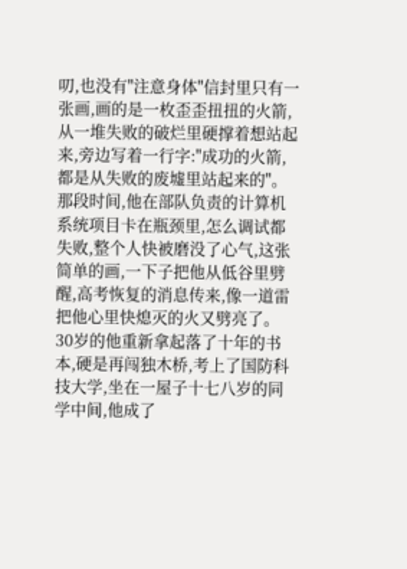叨,也没有"注意身体"信封里只有一张画,画的是一枚歪歪扭扭的火箭,从一堆失败的破烂里硬撑着想站起来,旁边写着一行字:"成功的火箭,都是从失败的废墟里站起来的"。 那段时间,他在部队负责的计算机系统项目卡在瓶颈里,怎么调试都失败,整个人快被磨没了心气,这张简单的画,一下子把他从低谷里劈醒,高考恢复的消息传来,像一道雷把他心里快熄灭的火又劈亮了。 30岁的他重新拿起落了十年的书本,硬是再闯独木桥,考上了国防科技大学,坐在一屋子十七八岁的同学中间,他成了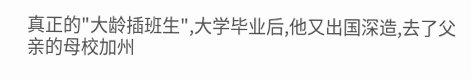真正的"大龄插班生",大学毕业后,他又出国深造,去了父亲的母校加州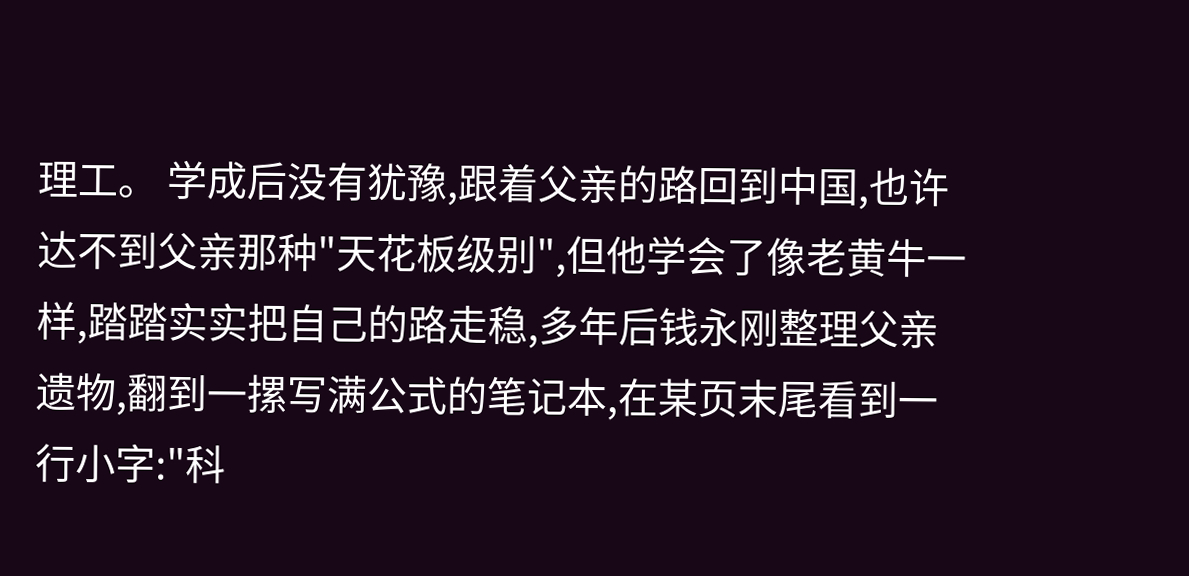理工。 学成后没有犹豫,跟着父亲的路回到中国,也许达不到父亲那种"天花板级别",但他学会了像老黄牛一样,踏踏实实把自己的路走稳,多年后钱永刚整理父亲遗物,翻到一摞写满公式的笔记本,在某页末尾看到一行小字:"科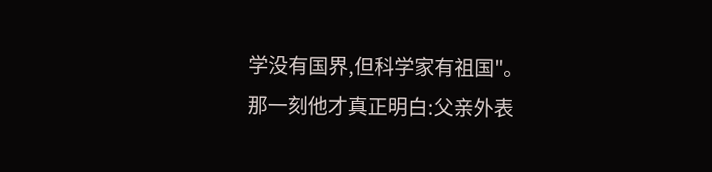学没有国界,但科学家有祖国"。 那一刻他才真正明白:父亲外表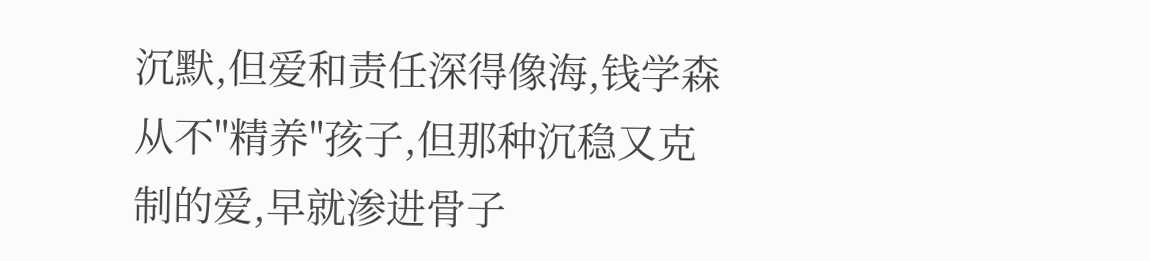沉默,但爱和责任深得像海,钱学森从不"精养"孩子,但那种沉稳又克制的爱,早就渗进骨子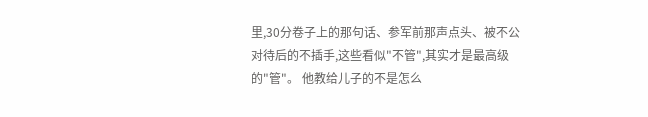里,30分卷子上的那句话、参军前那声点头、被不公对待后的不插手,这些看似"不管",其实才是最高级的"管"。 他教给儿子的不是怎么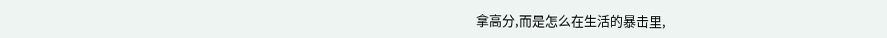拿高分,而是怎么在生活的暴击里,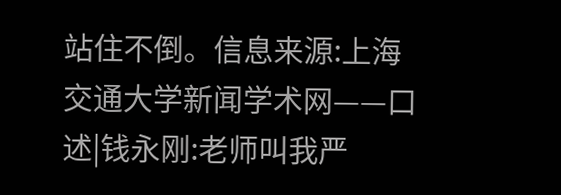站住不倒。信息来源:上海交通大学新闻学术网——口述|钱永刚:老师叫我严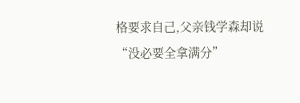格要求自己,父亲钱学森却说“没必要全拿满分”